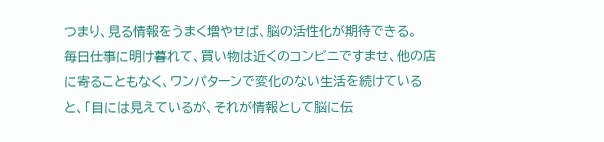つまり、見る情報をうまく増やせば、脳の活性化が期待できる。
毎日仕事に明け暮れて、買い物は近くのコンビニですませ、他の店に寄ることもなく、ワンパターンで変化のない生活を続けていると、「目には見えているが、それが情報として脳に伝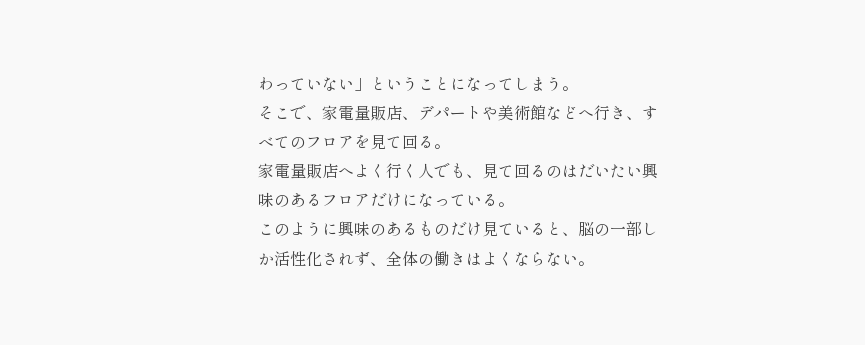わっていない」ということになってしまう。
そこで、家電量販店、デパートや美術館などへ行き、すべてのフロアを見て回る。
家電量販店へよく行く人でも、見て回るのはだいたい興味のあるフロアだけになっている。
このように興味のあるものだけ見ていると、脳の一部しか活性化されず、全体の働きはよくならない。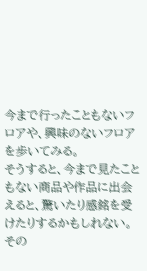今まで行ったこともないフロアや、興味のないフロアを歩いてみる。
そうすると、今まで見たこともない商品や作品に出会えると、驚いたり感銘を受けたりするかもしれない。
その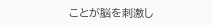ことが脳を刺激し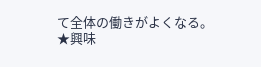て全体の働きがよくなる。
★興味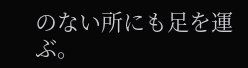のない所にも足を運ぶ。